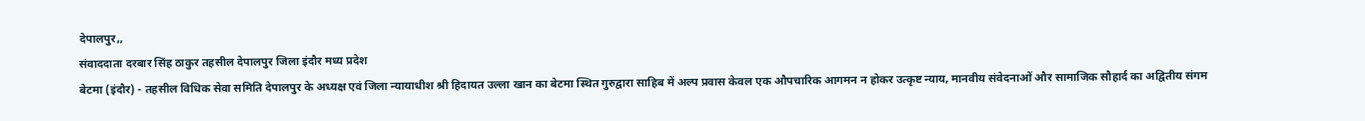देपालपुर,,
संवाददाता दरबार सिंह ठाकुर तहसील देपालपुर जिला इंदौर मध्य प्रदेश
बेटमा (इंदौर) - तहसील विधिक सेवा समिति देपालपुर के अध्यक्ष एवं जिला न्यायाधीश श्री हिदायत उल्ला खान का बेटमा स्थित गुरुद्वारा साहिब में अल्प प्रवास केवल एक औपचारिक आगमन न होकर उत्कृष्ट न्याय, मानवीय संवेदनाओं और सामाजिक सौहार्द का अद्वितीय संगम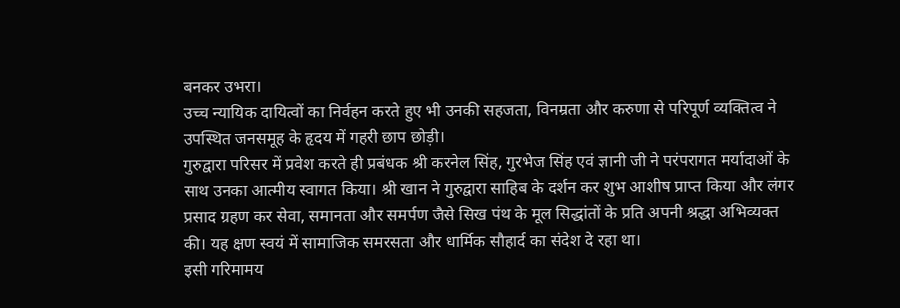बनकर उभरा।
उच्च न्यायिक दायित्वों का निर्वहन करते हुए भी उनकी सहजता, विनम्रता और करुणा से परिपूर्ण व्यक्तित्व ने उपस्थित जनसमूह के हृदय में गहरी छाप छोड़ी।
गुरुद्वारा परिसर में प्रवेश करते ही प्रबंधक श्री करनेल सिंह, गुरभेज सिंह एवं ज्ञानी जी ने परंपरागत मर्यादाओं के साथ उनका आत्मीय स्वागत किया। श्री खान ने गुरुद्वारा साहिब के दर्शन कर शुभ आशीष प्राप्त किया और लंगर प्रसाद ग्रहण कर सेवा, समानता और समर्पण जैसे सिख पंथ के मूल सिद्धांतों के प्रति अपनी श्रद्धा अभिव्यक्त की। यह क्षण स्वयं में सामाजिक समरसता और धार्मिक सौहार्द का संदेश दे रहा था।
इसी गरिमामय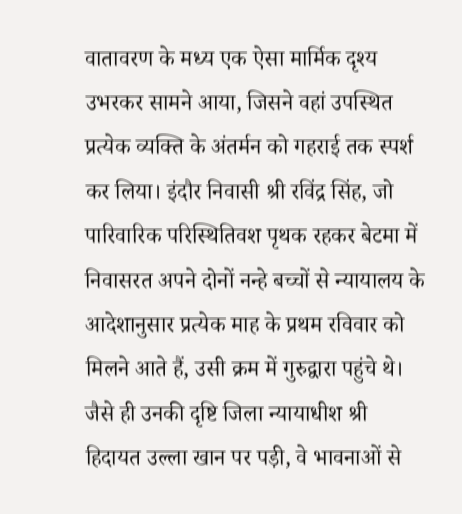वातावरण के मध्य एक ऐसा मार्मिक दृश्य उभरकर सामने आया, जिसने वहां उपस्थित प्रत्येक व्यक्ति के अंतर्मन को गहराई तक स्पर्श कर लिया। इंदौर निवासी श्री रविंद्र सिंह, जो पारिवारिक परिस्थितिवश पृथक रहकर बेटमा में निवासरत अपने दोनों नन्हे बच्चों से न्यायालय के आदेशानुसार प्रत्येक माह के प्रथम रविवार को मिलने आते हैं, उसी क्रम में गुरुद्वारा पहुंचे थे। जैसे ही उनकी दृष्टि जिला न्यायाधीश श्री हिदायत उल्ला खान पर पड़ी, वे भावनाओं से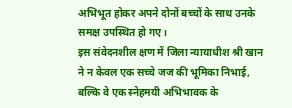अभिभूत होकर अपने दोनों बच्चों के साथ उनके समक्ष उपस्थित हो गए।
इस संवेदनशील क्षण में जिला न्यायाधीश श्री खान ने न केवल एक सच्चे जज की भूमिका निभाई, बल्कि वे एक स्नेहमयी अभिभावक के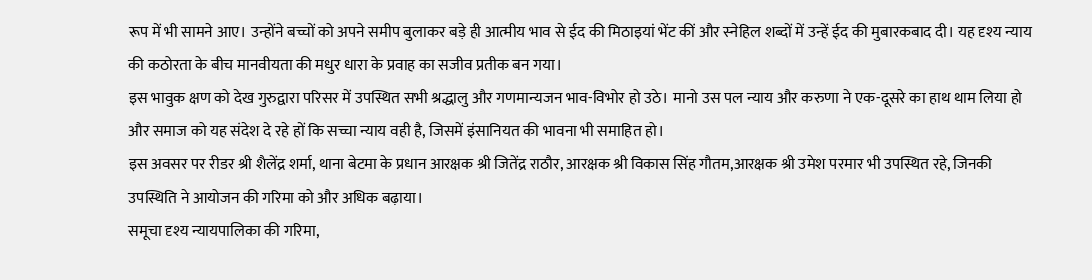रूप में भी सामने आए। उन्होंने बच्चों को अपने समीप बुलाकर बड़े ही आत्मीय भाव से ईद की मिठाइयां भेंट कीं और स्नेहिल शब्दों में उन्हें ईद की मुबारकबाद दी। यह दृश्य न्याय की कठोरता के बीच मानवीयता की मधुर धारा के प्रवाह का सजीव प्रतीक बन गया।
इस भावुक क्षण को देख गुरुद्वारा परिसर में उपस्थित सभी श्रद्धालु और गणमान्यजन भाव-विभोर हो उठे। मानो उस पल न्याय और करुणा ने एक-दूसरे का हाथ थाम लिया हो और समाज को यह संदेश दे रहे हों कि सच्चा न्याय वही है, जिसमें इंसानियत की भावना भी समाहित हो।
इस अवसर पर रीडर श्री शैलेंद्र शर्मा, थाना बेटमा के प्रधान आरक्षक श्री जितेंद्र राठौर, आरक्षक श्री विकास सिंह गौतम,आरक्षक श्री उमेश परमार भी उपस्थित रहे, जिनकी उपस्थिति ने आयोजन की गरिमा को और अधिक बढ़ाया।
समूचा दृश्य न्यायपालिका की गरिमा,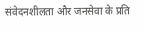संवेदनशीलता और जनसेवा के प्रति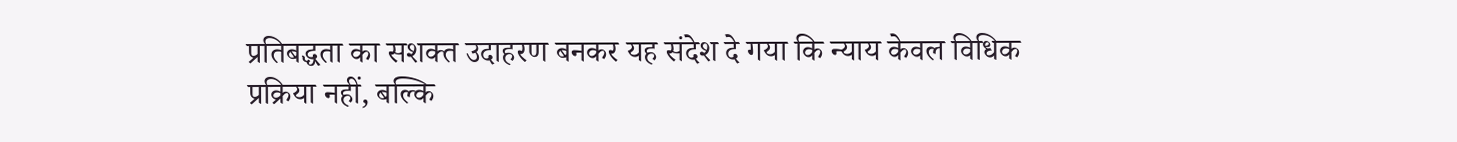प्रतिबद्धता का सशक्त उदाहरण बनकर यह संदेश दे गया कि न्याय केवल विधिक प्रक्रिया नहीं, बल्कि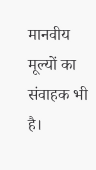मानवीय मूल्यों का संवाहक भी है।